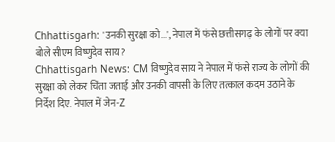Chhattisgarh: 'उनकी सुरक्षा को...', नेपाल में फंसे छत्तीसगढ़ के लोगों पर क्या बोले सीएम विष्णुदेव साय?
Chhattisgarh News: CM विष्णुदेव साय ने नेपाल में फंसे राज्य के लोगों की सुरक्षा को लेकर चिंता जताई और उनकी वापसी के लिए तत्काल कदम उठाने के निर्देश दिए. नेपाल में जेन-Z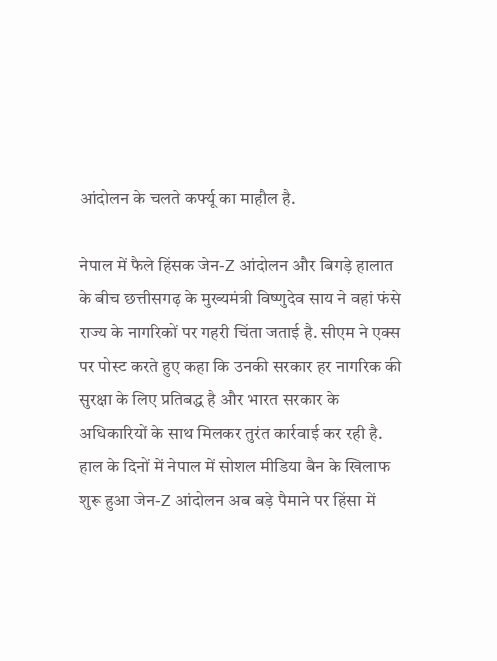आंदोलन के चलते कर्फ्यू का माहौल है.

नेपाल में फैले हिंसक जेन-Z आंदोलन और बिगड़े हालात के बीच छत्तीसगढ़ के मुख्यमंत्री विष्णुदेव साय ने वहां फंसे राज्य के नागरिकों पर गहरी चिंता जताई है. सीएम ने एक्स पर पोस्ट करते हुए कहा कि उनकी सरकार हर नागरिक की सुरक्षा के लिए प्रतिबद्ध है और भारत सरकार के अधिकारियों के साथ मिलकर तुरंत कार्रवाई कर रही है.
हाल के दिनों में नेपाल में सोशल मीडिया बैन के खिलाफ शुरू हुआ जेन-Z आंदोलन अब बड़े पैमाने पर हिंसा में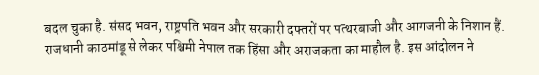बदल चुका है. संसद भवन, राष्ट्रपति भवन और सरकारी दफ्तरों पर पत्थरबाजी और आगजनी के निशान हैं. राजधानी काठमांडू से लेकर पश्चिमी नेपाल तक हिंसा और अराजकता का माहौल है. इस आंदोलन ने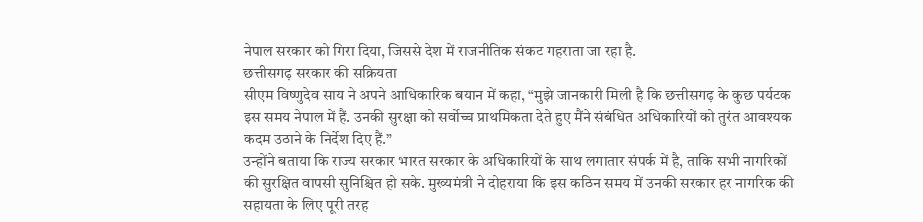नेपाल सरकार को गिरा दिया, जिससे देश में राजनीतिक संकट गहराता जा रहा है.
छत्तीसगढ़ सरकार की सक्रियता
सीएम विष्णुदेव साय ने अपने आधिकारिक बयान में कहा, “मुझे जानकारी मिली है कि छत्तीसगढ़ के कुछ पर्यटक इस समय नेपाल में हैं. उनकी सुरक्षा को सर्वोच्च प्राथमिकता देते हुए मैंने संबंधित अधिकारियों को तुरंत आवश्यक कदम उठाने के निर्देश दिए हैं.”
उन्होंने बताया कि राज्य सरकार भारत सरकार के अधिकारियों के साथ लगातार संपर्क में है, ताकि सभी नागरिकों की सुरक्षित वापसी सुनिश्चित हो सके. मुख्यमंत्री ने दोहराया कि इस कठिन समय में उनकी सरकार हर नागरिक की सहायता के लिए पूरी तरह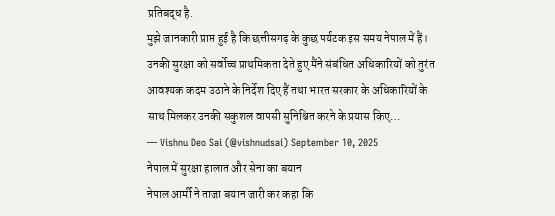प्रतिबद्ध है.
मुझे जानकारी प्राप्त हुई है कि छत्तीसगढ़ के कुछ पर्यटक इस समय नेपाल में हैं। उनकी सुरक्षा को सर्वोच्च प्राथमिकता देते हुए मैंने संबंधित अधिकारियों को तुरंत आवश्यक कदम उठाने के निर्देश दिए हैं तथा भारत सरकार के अधिकारियों के साथ मिलकर उनकी सकुशल वापसी सुनिश्चित करने के प्रयास किए…
— Vishnu Deo Sai (@vishnudsai) September 10, 2025
नेपाल में सुरक्षा हालात और सेना का बयान
नेपाल आर्मी ने ताजा बयान जारी कर कहा कि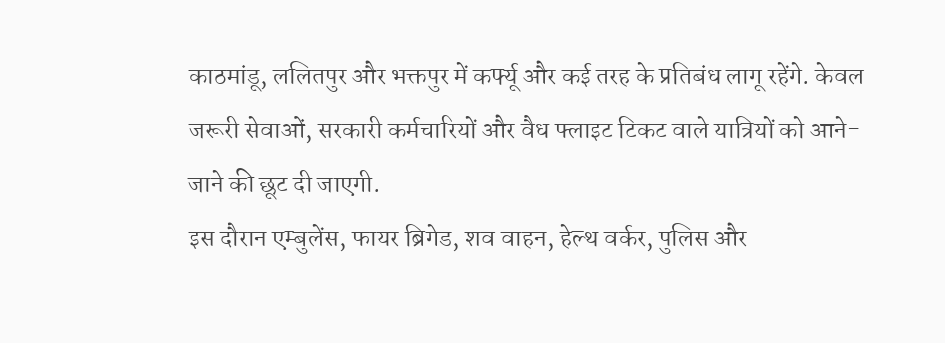काठमांडू, ललितपुर और भक्तपुर में कर्फ्यू और कई तरह के प्रतिबंध लागू रहेंगे. केवल जरूरी सेवाओं, सरकारी कर्मचारियों और वैध फ्लाइट टिकट वाले यात्रियों को आने-जाने की छूट दी जाएगी.
इस दौरान एम्बुलेंस, फायर ब्रिगेड, शव वाहन, हेल्थ वर्कर, पुलिस और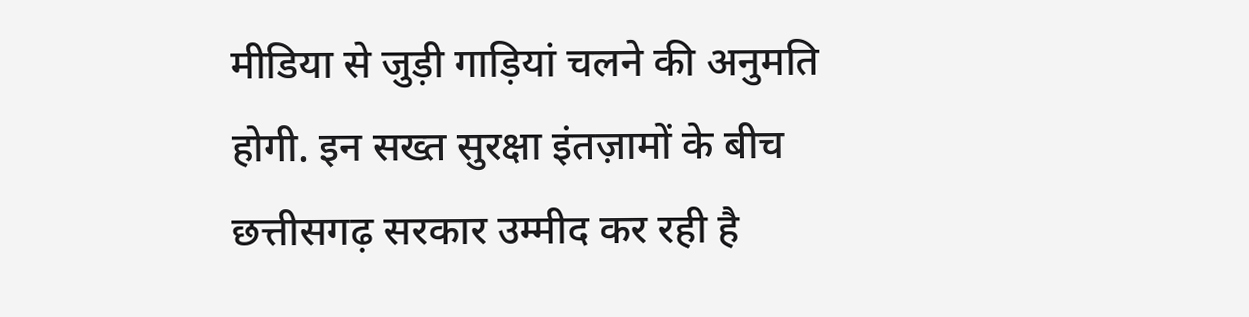मीडिया से जुड़ी गाड़ियां चलने की अनुमति होगी. इन सख्त सुरक्षा इंतज़ामों के बीच छत्तीसगढ़ सरकार उम्मीद कर रही है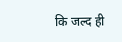कि जल्द ही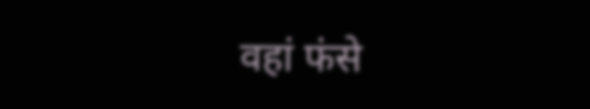वहां फंसे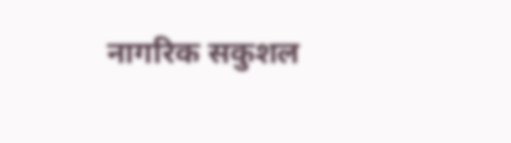नागरिक सकुशल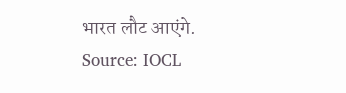भारत लौट आएंगे.
Source: IOCL